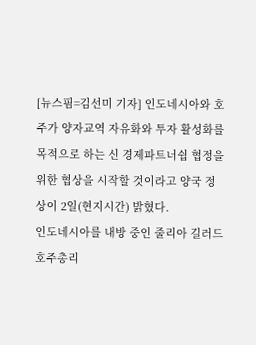[뉴스핌=김선미 기자] 인도네시아와 호주가 양자교역 자유화와 투자 활성화를 목적으로 하는 신 경제파트너쉽 협정을 위한 협상을 시작할 것이라고 양국 정상이 2일(현지시간) 밝혔다.
인도네시아를 내방 중인 줄리아 길러드 호주총리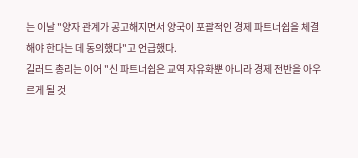는 이날 "양자 관계가 공고해지면서 양국이 포괄적인 경제 파트너쉽을 체결해야 한다는 데 동의했다"고 언급했다.
길러드 총리는 이어 "신 파트너쉽은 교역 자유화뿐 아니라 경제 전반을 아우르게 될 것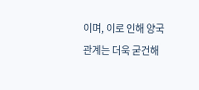이며, 이로 인해 양국 관계는 더욱 굳건해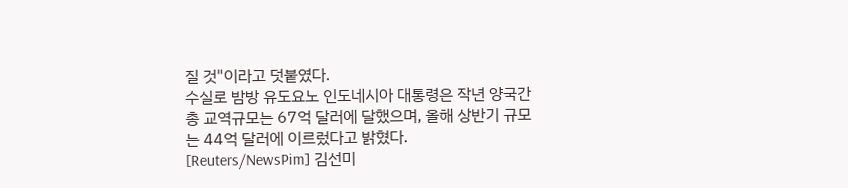질 것"이라고 덧붙였다.
수실로 밤방 유도요노 인도네시아 대통령은 작년 양국간 총 교역규모는 67억 달러에 달했으며, 올해 상반기 규모는 44억 달러에 이르렀다고 밝혔다.
[Reuters/NewsPim] 김선미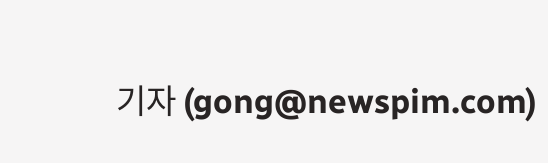기자 (gong@newspim.com)